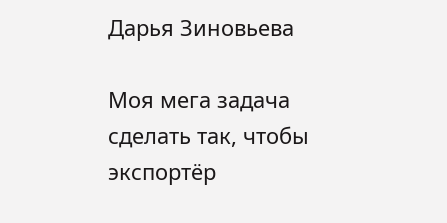Дарья Зиновьева

Моя мега задача сделать так, чтобы экспортёр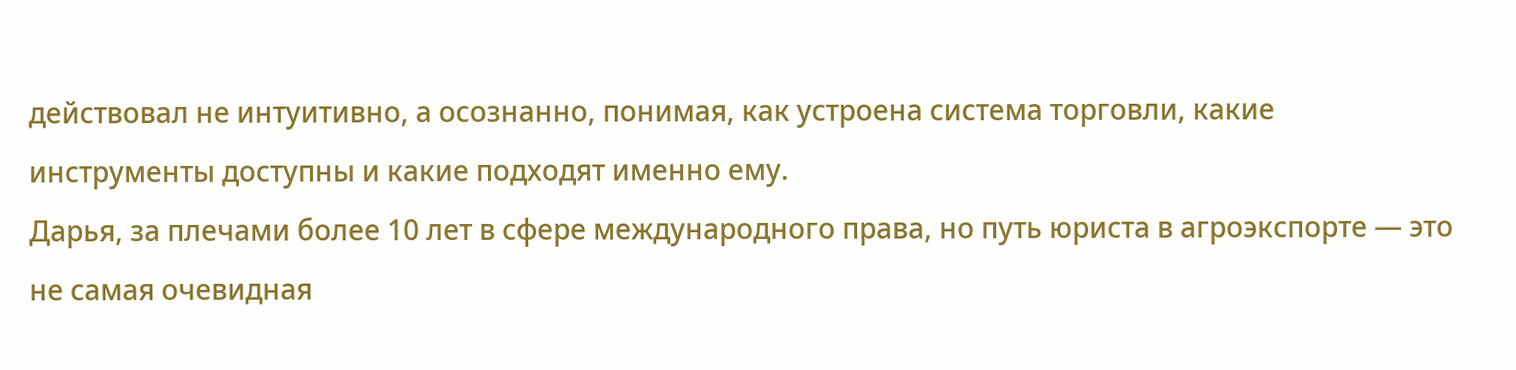действовал не интуитивно, а осознанно, понимая, как устроена система торговли, какие инструменты доступны и какие подходят именно ему.
Дарья, за плечами более 10 лет в сфере международного права, но путь юриста в агроэкспорте — это не самая очевидная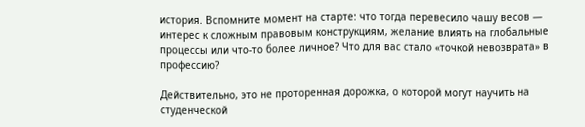история. Вспомните момент на старте: что тогда перевесило чашу весов — интерес к сложным правовым конструкциям, желание влиять на глобальные процессы или что-то более личное? Что для вас стало «точкой невозврата» в профессию?

Действительно, это не проторенная дорожка, о которой могут научить на студенческой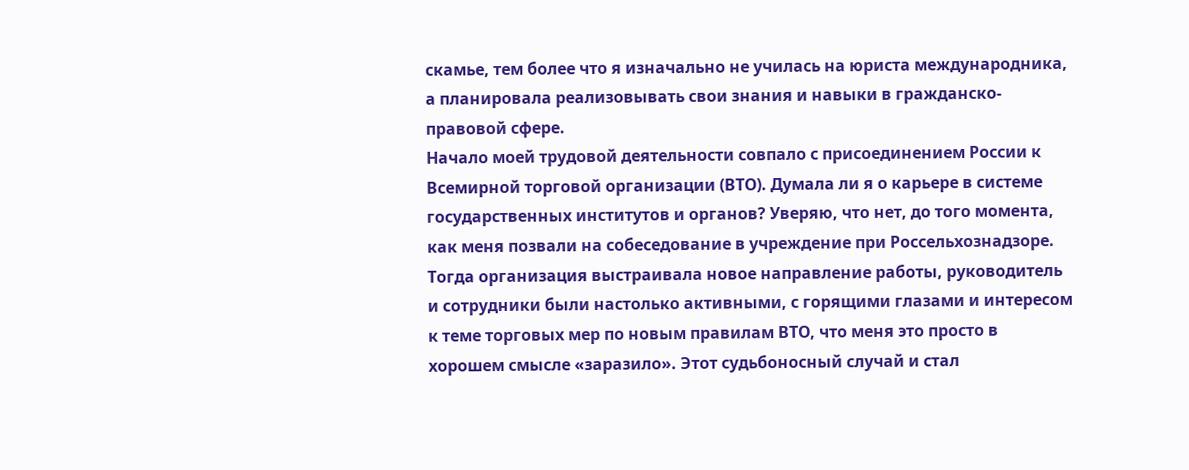скамье, тем более что я изначально не училась на юриста международника, а планировала реализовывать свои знания и навыки в гражданско-правовой сфере.
Начало моей трудовой деятельности совпало с присоединением России к Всемирной торговой организации (ВТО). Думала ли я о карьере в системе государственных институтов и органов? Уверяю, что нет, до того момента, как меня позвали на собеседование в учреждение при Россельхознадзоре. Тогда организация выстраивала новое направление работы, руководитель и сотрудники были настолько активными, с горящими глазами и интересом к теме торговых мер по новым правилам ВТО, что меня это просто в хорошем смысле «заразило». Этот судьбоносный случай и стал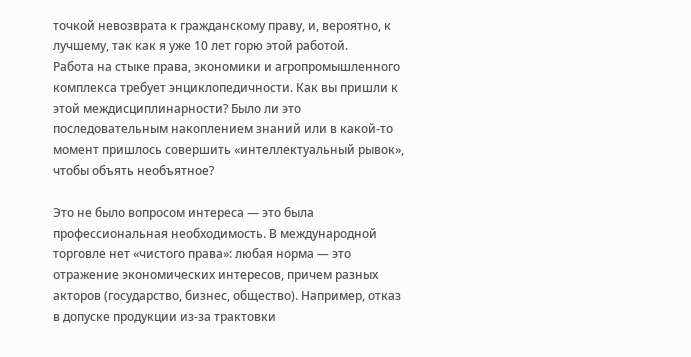точкой невозврата к гражданскому праву, и, вероятно, к лучшему, так как я уже 10 лет горю этой работой.
Работа на стыке права, экономики и агропромышленного комплекса требует энциклопедичности. Как вы пришли к этой междисциплинарности? Было ли это последовательным накоплением знаний или в какой-то момент пришлось совершить «интеллектуальный рывок», чтобы объять необъятное?

Это не было вопросом интереса — это была профессиональная необходимость. В международной торговле нет «чистого права»: любая норма — это отражение экономических интересов, причем разных акторов (государство, бизнес, общество). Например, отказ в допуске продукции из-за трактовки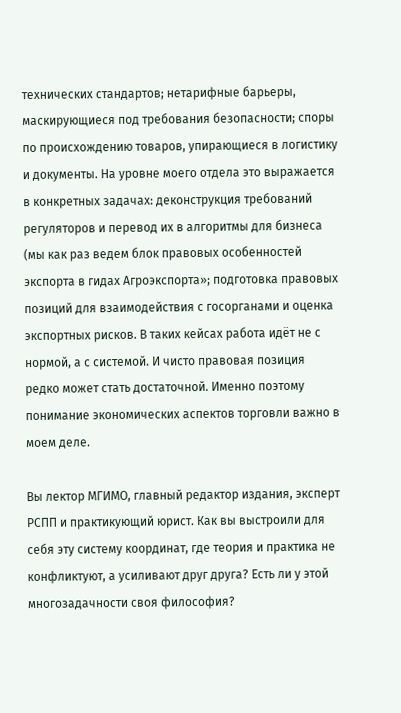технических стандартов; нетарифные барьеры, маскирующиеся под требования безопасности; споры по происхождению товаров, упирающиеся в логистику и документы. На уровне моего отдела это выражается в конкретных задачах: деконструкция требований регуляторов и перевод их в алгоритмы для бизнеса (мы как раз ведем блок правовых особенностей экспорта в гидах Агроэкспорта»; подготовка правовых позиций для взаимодействия с госорганами и оценка экспортных рисков. В таких кейсах работа идёт не с нормой, а с системой. И чисто правовая позиция редко может стать достаточной. Именно поэтому понимание экономических аспектов торговли важно в моем деле.

Вы лектор МГИМО, главный редактор издания, эксперт РСПП и практикующий юрист. Как вы выстроили для себя эту систему координат, где теория и практика не конфликтуют, а усиливают друг друга? Есть ли у этой многозадачности своя философия?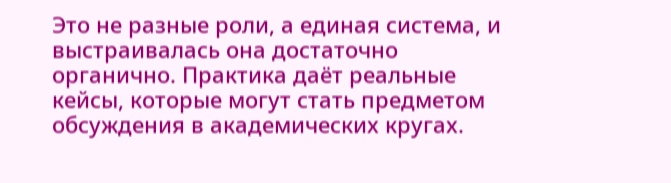Это не разные роли, а единая система, и выстраивалась она достаточно органично. Практика даёт реальные кейсы, которые могут стать предметом обсуждения в академических кругах.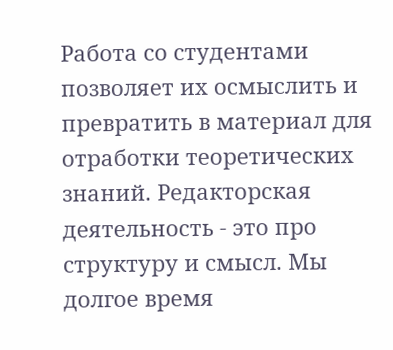Работа со студентами позволяет их осмыслить и превратить в материал для отработки теоретических знаний. Редакторская деятельность - это про структуру и смысл. Мы долгое время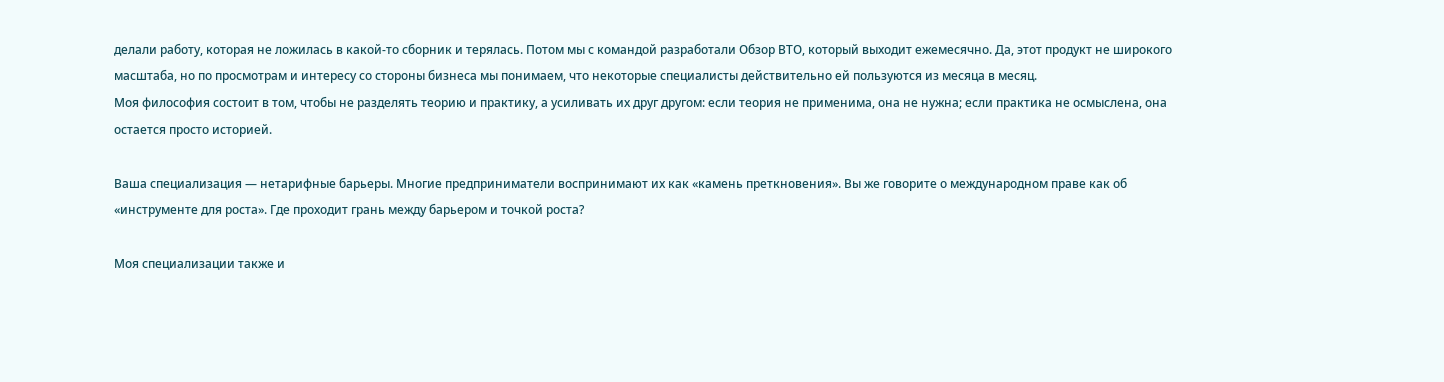делали работу, которая не ложилась в какой-то сборник и терялась. Потом мы с командой разработали Обзор ВТО, который выходит ежемесячно. Да, этот продукт не широкого масштаба, но по просмотрам и интересу со стороны бизнеса мы понимаем, что некоторые специалисты действительно ей пользуются из месяца в месяц.
Моя философия состоит в том, чтобы не разделять теорию и практику, а усиливать их друг другом: если теория не применима, она не нужна; если практика не осмыслена, она остается просто историей.

Ваша специализация — нетарифные барьеры. Многие предприниматели воспринимают их как «камень преткновения». Вы же говорите о международном праве как об «инструменте для роста». Где проходит грань между барьером и точкой роста?

Моя специализации также и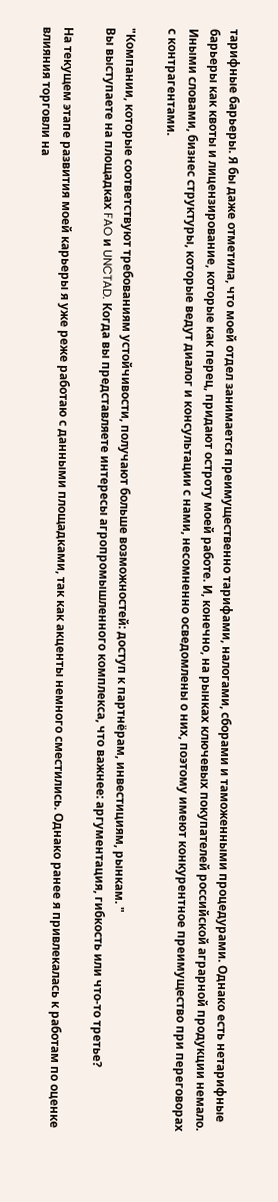тарифные барьеры. Я бы даже отметила, что моей отдел занимается преимущественно тарифами, налогами, сборами и таможенными процедурами. Однако есть нетарифные барьеры как квоты и лицензирование, которые как перец, придают остроту моей работе. И, конечно, на рынках ключевых покупателей российской аграрной продукции немало. Иными словами, бизнес структуры, которые ведут диалог и консультации с нами, несомненно осведомлены о них, поэтому имеют конкурентное преимущество при переговорах с контрагентами.

"Компании, которые соответствуют требованиям устойчивости, получают больше возможностей: доступ к партнёрам, инвестициям, рынкам. "
Вы выступаете на площадках FAO и UNCTAD. Когда вы представляете интересы агропромышленного комплекса, что важнее: аргументация, гибкость или что-то третье?

На текущем этапе развития моей карьеры я уже реже работаю с данными площадками, так как акценты немного сместились. Однако ранее я привлекалась к работам по оценке влияния торговли на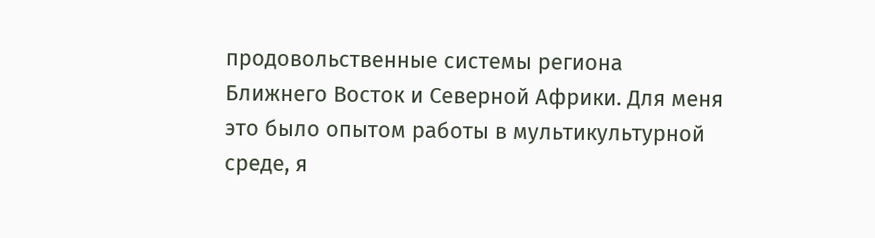продовольственные системы региона Ближнего Восток и Северной Африки. Для меня это было опытом работы в мультикультурной среде, я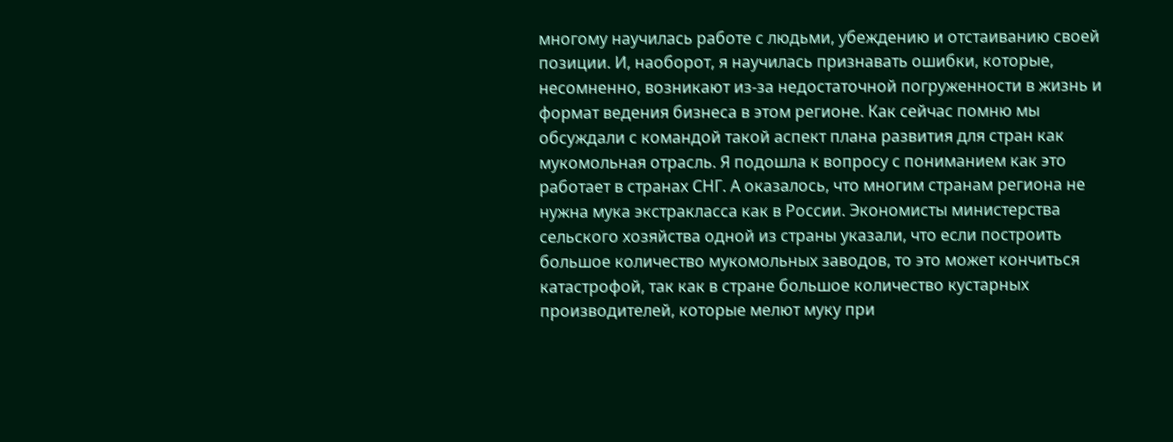многому научилась работе с людьми, убеждению и отстаиванию своей позиции. И, наоборот, я научилась признавать ошибки, которые, несомненно, возникают из-за недостаточной погруженности в жизнь и формат ведения бизнеса в этом регионе. Как сейчас помню мы обсуждали с командой такой аспект плана развития для стран как мукомольная отрасль. Я подошла к вопросу с пониманием как это работает в странах СНГ. А оказалось, что многим странам региона не нужна мука экстракласса как в России. Экономисты министерства сельского хозяйства одной из страны указали, что если построить большое количество мукомольных заводов, то это может кончиться катастрофой, так как в стране большое количество кустарных производителей, которые мелют муку при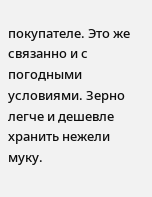покупателе. Это же связанно и с погодными условиями. Зерно легче и дешевле хранить нежели муку.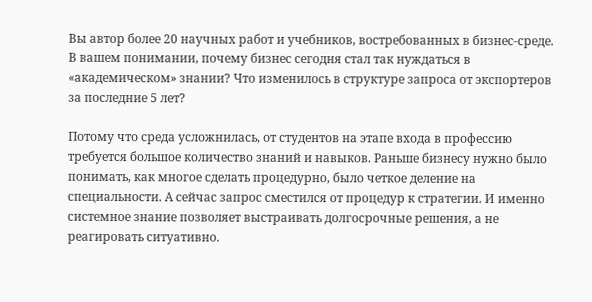Вы автор более 20 научных работ и учебников, востребованных в бизнес-среде. В вашем понимании, почему бизнес сегодня стал так нуждаться в «академическом» знании? Что изменилось в структуре запроса от экспортеров за последние 5 лет?

Потому что среда усложнилась, от студентов на этапе входа в профессию требуется большое количество знаний и навыков. Раньше бизнесу нужно было понимать, как многое сделать процедурно, было четкое деление на специальности. А сейчас запрос сместился от процедур к стратегии. И именно системное знание позволяет выстраивать долгосрочные решения, а не реагировать ситуативно.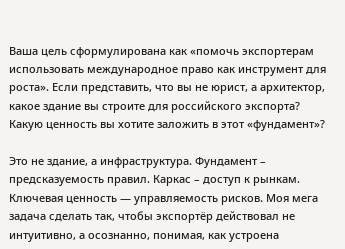Ваша цель сформулирована как «помочь экспортерам использовать международное право как инструмент для роста». Если представить, что вы не юрист, а архитектор, какое здание вы строите для российского экспорта? Какую ценность вы хотите заложить в этот «фундамент»?

Это не здание, а инфраструктура. Фундамент – предсказуемость правил. Каркас – доступ к рынкам. Ключевая ценность — управляемость рисков. Моя мега задача сделать так, чтобы экспортёр действовал не интуитивно, а осознанно, понимая, как устроена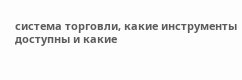система торговли, какие инструменты доступны и какие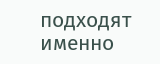подходят именно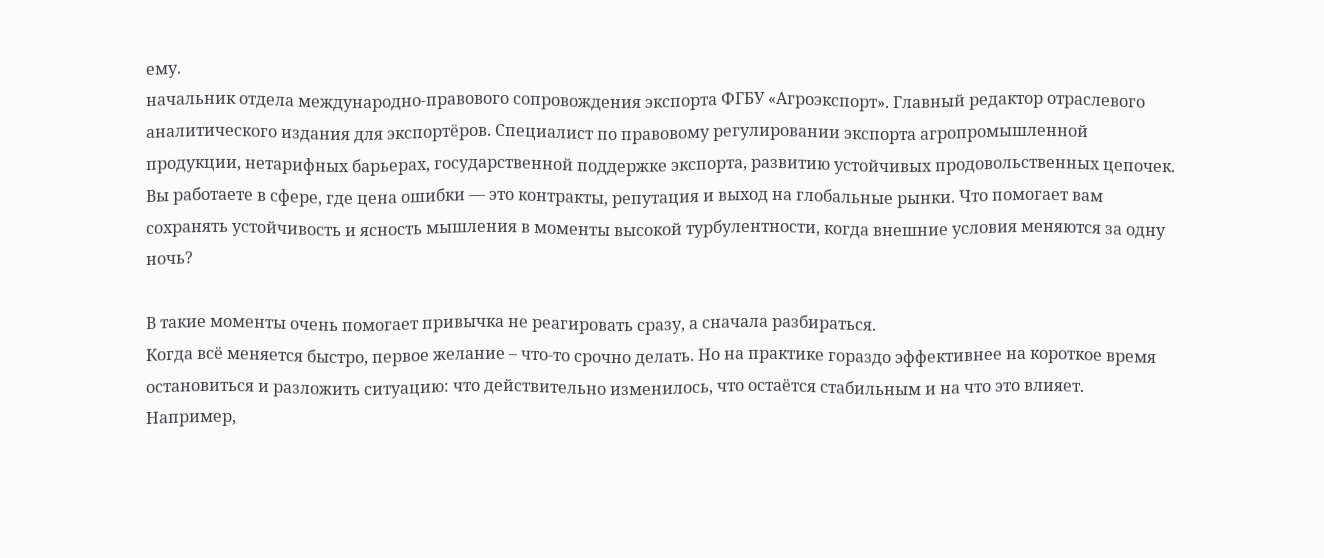ему.
начальник отдела международно-правового сопровождения экспорта ФГБУ «Агроэкспорт». Главный редактор отраслевого аналитического издания для экспортёров. Специалист по правовому регулировании экспорта агропромышленной продукции, нетарифных барьерах, государственной поддержке экспорта, развитию устойчивых продовольственных цепочек.
Вы работаете в сфере, где цена ошибки — это контракты, репутация и выход на глобальные рынки. Что помогает вам сохранять устойчивость и ясность мышления в моменты высокой турбулентности, когда внешние условия меняются за одну ночь?

В такие моменты очень помогает привычка не реагировать сразу, а сначала разбираться.
Когда всё меняется быстро, первое желание – что-то срочно делать. Но на практике гораздо эффективнее на короткое время остановиться и разложить ситуацию: что действительно изменилось, что остаётся стабильным и на что это влияет.
Например,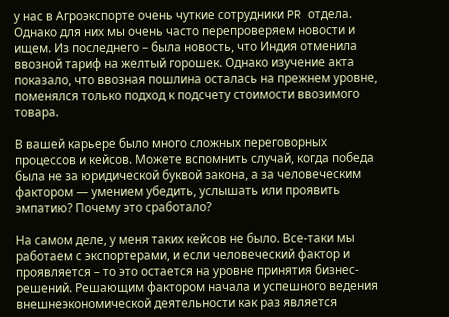у нас в Агроэкспорте очень чуткие сотрудники PR отдела. Однако для них мы очень часто перепроверяем новости и ищем. Из последнего – была новость, что Индия отменила ввозной тариф на желтый горошек. Однако изучение акта показало, что ввозная пошлина осталась на прежнем уровне, поменялся только подход к подсчету стоимости ввозимого товара.

В вашей карьере было много сложных переговорных процессов и кейсов. Можете вспомнить случай, когда победа была не за юридической буквой закона, а за человеческим фактором — умением убедить, услышать или проявить эмпатию? Почему это сработало?

На самом деле, у меня таких кейсов не было. Все-таки мы работаем с экспортерами, и если человеческий фактор и проявляется – то это остается на уровне принятия бизнес-решений. Решающим фактором начала и успешного ведения внешнеэкономической деятельности как раз является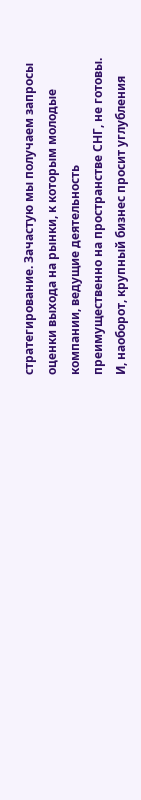стратегирование. Зачастую мы получаем запросы оценки выхода на рынки, к которым молодые компании, ведущие деятельность преимущественно на пространстве СНГ, не готовы. И, наоборот, крупный бизнес просит углубления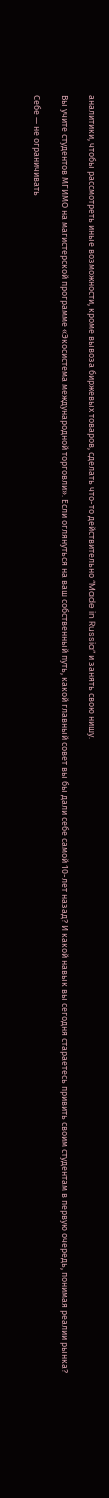аналитики, чтобы рассмотреть иные возможности, кроме вывоза биржевых товаров, сделать что-то действительно “Made in Russia” и занять свою нишу.

Вы учите студентов МГИМО на магистерской программе «Экосистема международной торговли». Если оглянуться на ваш собственный путь, какой главный совет вы бы дали себе самой 10-лет назад? И какой навык вы сегодня стараетесь привить своим студентам в первую очередь, понимая реалии рынка?

Себе — не ограничивать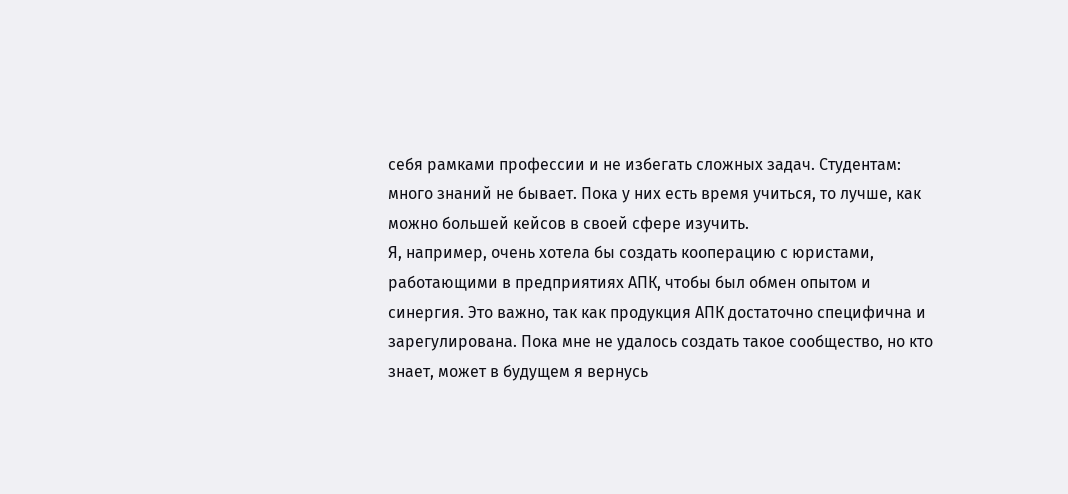себя рамками профессии и не избегать сложных задач. Студентам: много знаний не бывает. Пока у них есть время учиться, то лучше, как можно большей кейсов в своей сфере изучить.
Я, например, очень хотела бы создать кооперацию с юристами, работающими в предприятиях АПК, чтобы был обмен опытом и синергия. Это важно, так как продукция АПК достаточно специфична и зарегулирована. Пока мне не удалось создать такое сообщество, но кто знает, может в будущем я вернусь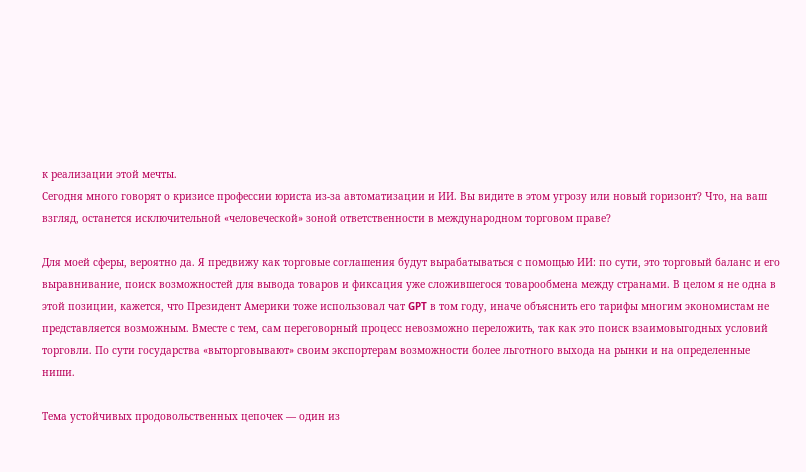к реализации этой мечты.
Сегодня много говорят о кризисе профессии юриста из-за автоматизации и ИИ. Вы видите в этом угрозу или новый горизонт? Что, на ваш взгляд, останется исключительной «человеческой» зоной ответственности в международном торговом праве?

Для моей сферы, вероятно да. Я предвижу как торговые соглашения будут вырабатываться с помощью ИИ: по сути, это торговый баланс и его выравнивание, поиск возможностей для вывода товаров и фиксация уже сложившегося товарообмена между странами. В целом я не одна в этой позиции, кажется, что Президент Америки тоже использовал чат GPT в том году, иначе объяснить его тарифы многим экономистам не представляется возможным. Вместе с тем, сам переговорный процесс невозможно переложить, так как это поиск взаимовыгодных условий торговли. По сути государства «выторговывают» своим экспортерам возможности более льготного выхода на рынки и на определенные ниши.

Тема устойчивых продовольственных цепочек — один из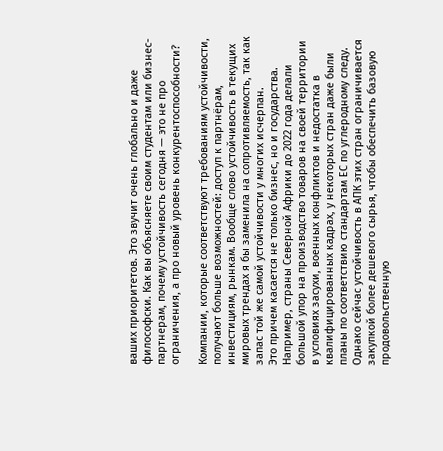ваших приоритетов. Это звучит очень глобально и даже философски. Как вы объясняете своим студентам или бизнес-партнерам, почему устойчивость сегодня — это не про ограничения, а про новый уровень конкурентоспособности?

Компании, которые соответствуют требованиям устойчивости, получают больше возможностей: доступ к партнёрам, инвестициям, рынкам. Вообще слово устойчивость в текущих мировых трендах я бы заменила на сопротивляемость, так как запас той же самой устойчивости у многих исчерпан.
Это причем касается не только бизнес, но и государства. Например, страны Северной Африки до 2022 года делали большой упор на производство товаров на своей территории в условиях засухи, военных конфликтов и недостатка в квалифицированных кадрах, у некоторых стран даже были планы по соответствию стандартам ЕС по углеродному следу. Однако сейчас устойчивость в АПК этих стран ограничивается закупкой более дешевого сырья, чтобы обеспечить базовую продовольственную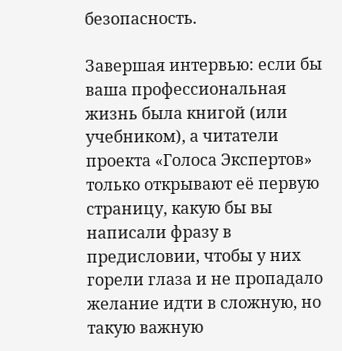безопасность.

Завершая интервью: если бы ваша профессиональная жизнь была книгой (или учебником), а читатели проекта «Голоса Экспертов» только открывают её первую страницу, какую бы вы написали фразу в предисловии, чтобы у них горели глаза и не пропадало желание идти в сложную, но такую важную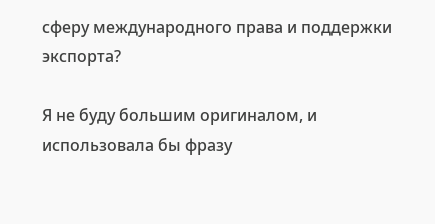сферу международного права и поддержки экспорта?

Я не буду большим оригиналом, и использовала бы фразу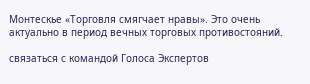Монтескье «Торговля смягчает нравы». Это очень актуально в период вечных торговых противостояний.

связаться с командой Голоса Экспертов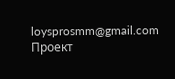loysprosmm@gmail.com
Проект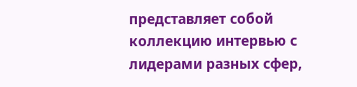представляет собой коллекцию интервью с лидерами разных сфер,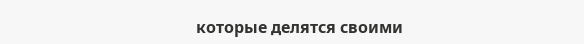которые делятся своими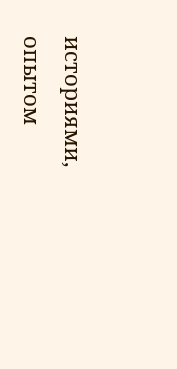историями, опытом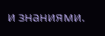и знаниями.